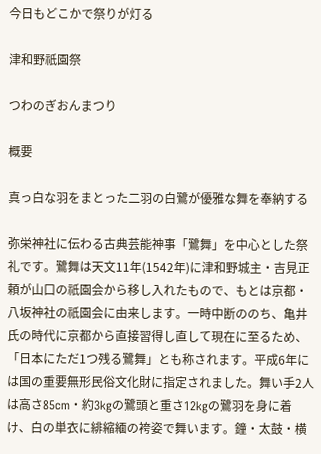今日もどこかで祭りが灯る

津和野祇園祭

つわのぎおんまつり

概要

真っ白な羽をまとった二羽の白鷺が優雅な舞を奉納する

弥栄神社に伝わる古典芸能神事「鷺舞」を中心とした祭礼です。鷺舞は天文11年(1542年)に津和野城主・吉見正頼が山口の祇園会から移し入れたもので、もとは京都・八坂神社の祇園会に由来します。一時中断ののち、亀井氏の時代に京都から直接習得し直して現在に至るため、「日本にただ1つ残る鷺舞」とも称されます。平成6年には国の重要無形民俗文化財に指定されました。舞い手2人は高さ85cm・約3kgの鷺頭と重さ12kgの鷺羽を身に着け、白の単衣に緋縮緬の袴姿で舞います。鐘・太鼓・横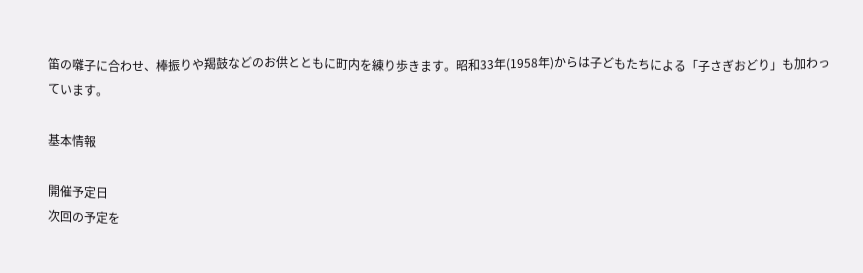笛の囃子に合わせ、棒振りや羯鼓などのお供とともに町内を練り歩きます。昭和33年(1958年)からは子どもたちによる「子さぎおどり」も加わっています。

基本情報

開催予定日
次回の予定を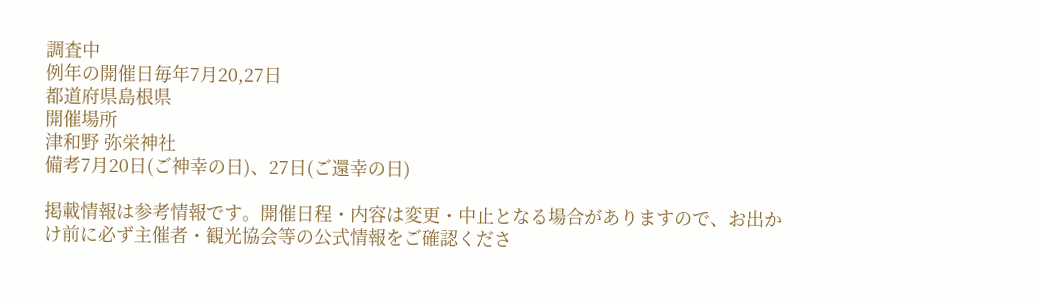調査中
例年の開催日毎年7月20,27日
都道府県島根県
開催場所
津和野 弥栄神社
備考7月20日(ご神幸の日)、27日(ご還幸の日)

掲載情報は参考情報です。開催日程・内容は変更・中止となる場合がありますので、お出かけ前に必ず主催者・観光協会等の公式情報をご確認くださ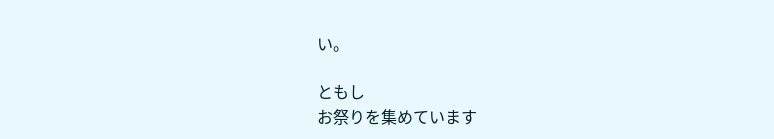い。

ともし
お祭りを集めています